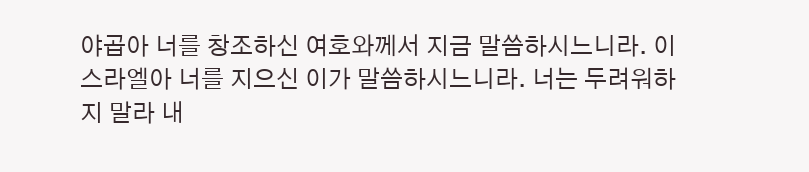야곱아 너를 창조하신 여호와께서 지금 말씀하시느니라. 이스라엘아 너를 지으신 이가 말씀하시느니라. 너는 두려워하지 말라 내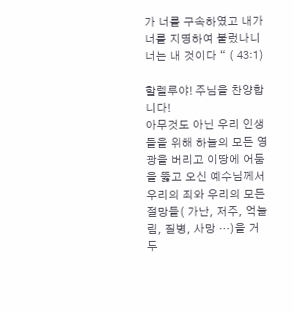가 너를 구속하였고 내가 너를 지명하여 불렀나니 너는 내 것이다 “ ( 43:1)

할렐루야! 주님을 찬양합니다!
아무것도 아닌 우리 인생들을 위해 하늘의 모든 영광을 버리고 이땅에 어둠을 뚫고 오신 예수님께서 우리의 죄와 우리의 모든 절망들( 가난, 저주, 억눌림, 질병, 사망 …)을 거두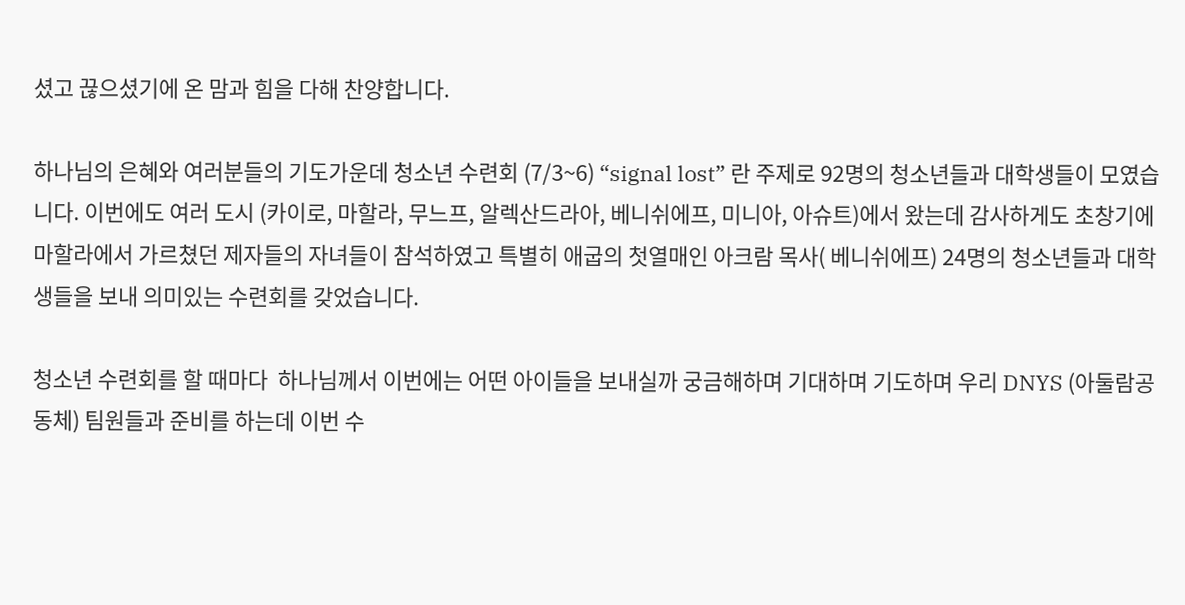셨고 끊으셨기에 온 맘과 힘을 다해 찬양합니다.

하나님의 은혜와 여러분들의 기도가운데 청소년 수련회 (7/3~6) “signal lost” 란 주제로 92명의 청소년들과 대학생들이 모였습니다. 이번에도 여러 도시 (카이로, 마할라, 무느프, 알렉산드라아, 베니쉬에프, 미니아, 아슈트)에서 왔는데 감사하게도 초창기에 마할라에서 가르쳤던 제자들의 자녀들이 참석하였고 특별히 애굽의 첫열매인 아크람 목사( 베니쉬에프) 24명의 청소년들과 대학생들을 보내 의미있는 수련회를 갖었습니다.

청소년 수련회를 할 때마다  하나님께서 이번에는 어떤 아이들을 보내실까 궁금해하며 기대하며 기도하며 우리 DNYS (아둘람공동체) 팀원들과 준비를 하는데 이번 수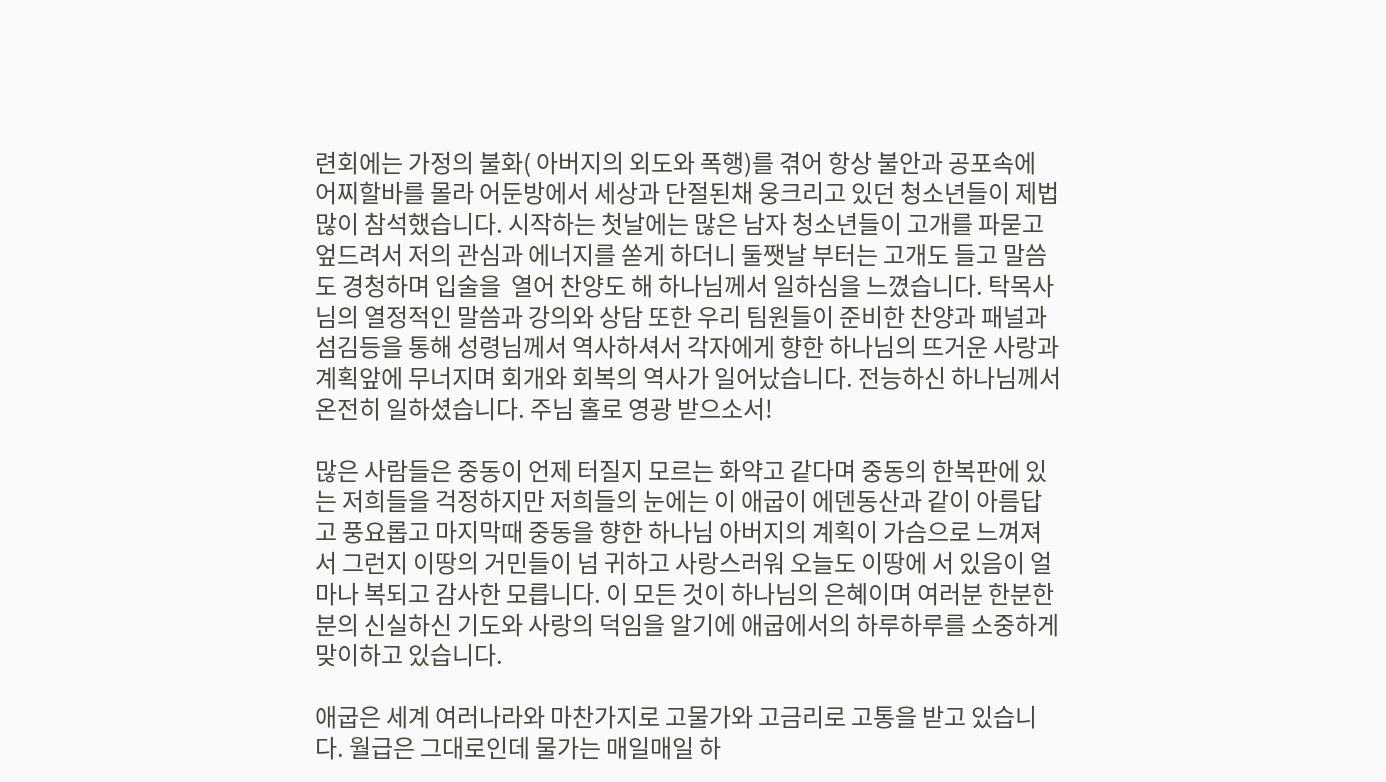련회에는 가정의 불화( 아버지의 외도와 폭행)를 겪어 항상 불안과 공포속에 어찌할바를 몰라 어둔방에서 세상과 단절된채 웅크리고 있던 청소년들이 제법 많이 참석했습니다. 시작하는 첫날에는 많은 남자 청소년들이 고개를 파묻고 엎드려서 저의 관심과 에너지를 쏟게 하더니 둘쨋날 부터는 고개도 들고 말씀도 경청하며 입술을  열어 찬양도 해 하나님께서 일하심을 느꼈습니다. 탁목사님의 열정적인 말씀과 강의와 상담 또한 우리 팀원들이 준비한 찬양과 패널과 섬김등을 통해 성령님께서 역사하셔서 각자에게 향한 하나님의 뜨거운 사랑과 계획앞에 무너지며 회개와 회복의 역사가 일어났습니다. 전능하신 하나님께서 온전히 일하셨습니다. 주님 홀로 영광 받으소서!

많은 사람들은 중동이 언제 터질지 모르는 화약고 같다며 중동의 한복판에 있는 저희들을 걱정하지만 저희들의 눈에는 이 애굽이 에덴동산과 같이 아름답고 풍요롭고 마지막때 중동을 향한 하나님 아버지의 계획이 가슴으로 느껴져서 그런지 이땅의 거민들이 넘 귀하고 사랑스러워 오늘도 이땅에 서 있음이 얼마나 복되고 감사한 모릅니다. 이 모든 것이 하나님의 은혜이며 여러분 한분한분의 신실하신 기도와 사랑의 덕임을 알기에 애굽에서의 하루하루를 소중하게 맞이하고 있습니다.

애굽은 세계 여러나라와 마찬가지로 고물가와 고금리로 고통을 받고 있습니다. 월급은 그대로인데 물가는 매일매일 하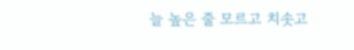늘 높은 줄 모르고 치솟고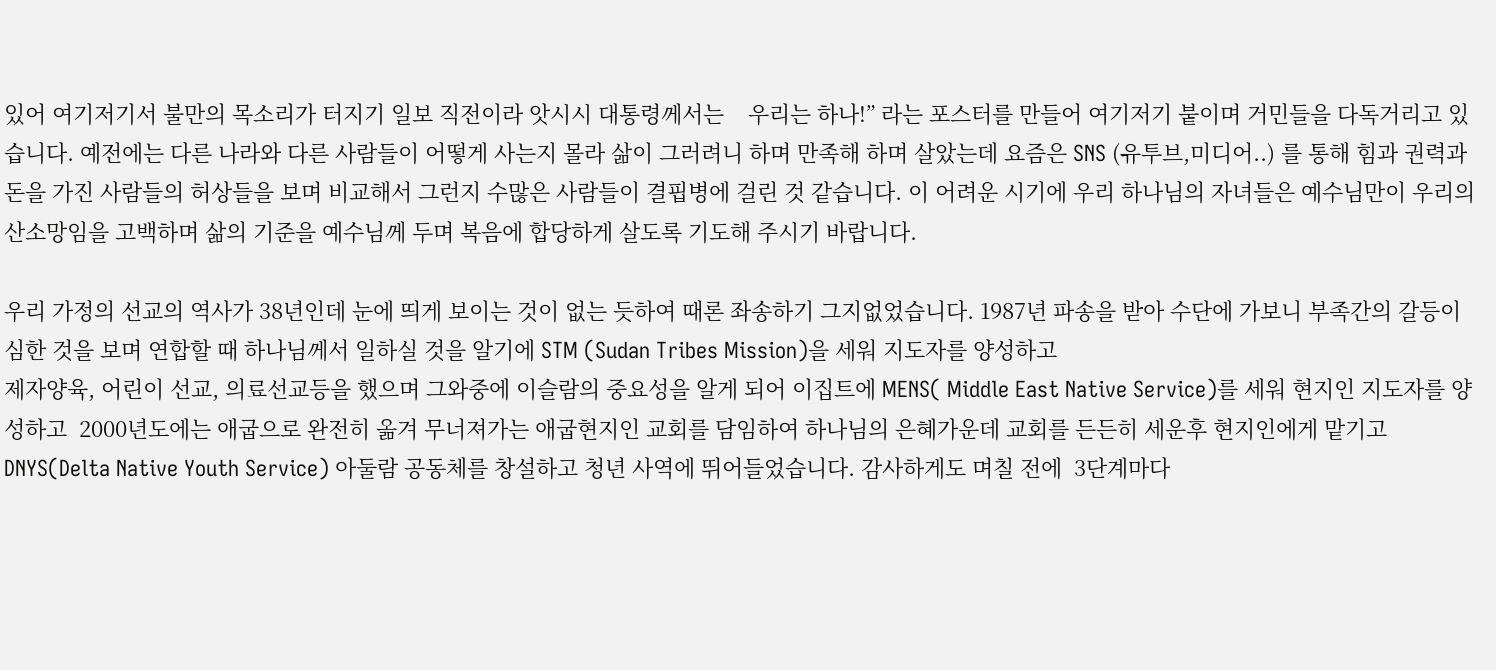있어 여기저기서 불만의 목소리가 터지기 일보 직전이라 앗시시 대통령께서는    우리는 하나!” 라는 포스터를 만들어 여기저기 붙이며 거민들을 다독거리고 있습니다. 예전에는 다른 나라와 다른 사람들이 어떻게 사는지 몰라 삶이 그러려니 하며 만족해 하며 살았는데 요즘은 SNS (유투브,미디어..) 를 통해 힘과 권력과 돈을 가진 사람들의 허상들을 보며 비교해서 그런지 수많은 사람들이 결핍병에 걸린 것 같습니다. 이 어려운 시기에 우리 하나님의 자녀들은 예수님만이 우리의 산소망임을 고백하며 삶의 기준을 예수님께 두며 복음에 합당하게 살도록 기도해 주시기 바랍니다.

우리 가정의 선교의 역사가 38년인데 눈에 띄게 보이는 것이 없는 듯하여 때론 좌송하기 그지없었습니다. 1987년 파송을 받아 수단에 가보니 부족간의 갈등이 심한 것을 보며 연합할 때 하나님께서 일하실 것을 알기에 STM (Sudan Tribes Mission)을 세워 지도자를 양성하고
제자양육, 어린이 선교, 의료선교등을 했으며 그와중에 이슬람의 중요성을 알게 되어 이집트에 MENS( Middle East Native Service)를 세워 현지인 지도자를 양성하고  2000년도에는 애굽으로 완전히 옮겨 무너져가는 애굽현지인 교회를 담임하여 하나님의 은혜가운데 교회를 든든히 세운후 현지인에게 맡기고 DNYS(Delta Native Youth Service) 아둘람 공동체를 창설하고 청년 사역에 뛰어들었습니다. 감사하게도 며칠 전에  3단계마다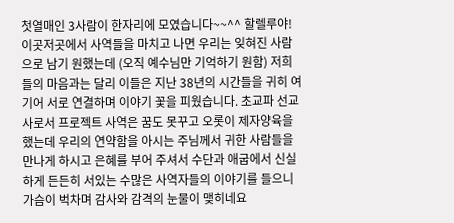첫열매인 3사람이 한자리에 모였습니다~~^^ 할렐루야!
이곳저곳에서 사역들을 마치고 나면 우리는 잊혀진 사람으로 남기 원했는데 (오직 예수님만 기억하기 원함) 저희들의 마음과는 달리 이들은 지난 38년의 시간들을 귀히 여기어 서로 연결하며 이야기 꽃을 피웠습니다. 초교파 선교사로서 프로젝트 사역은 꿈도 못꾸고 오롯이 제자양육을 했는데 우리의 연약함을 아시는 주님께서 귀한 사람들을 만나게 하시고 은혜를 부어 주셔서 수단과 애굽에서 신실하게 든든히 서있는 수많은 사역자들의 이야기를 들으니 가슴이 벅차며 감사와 감격의 눈물이 맺히네요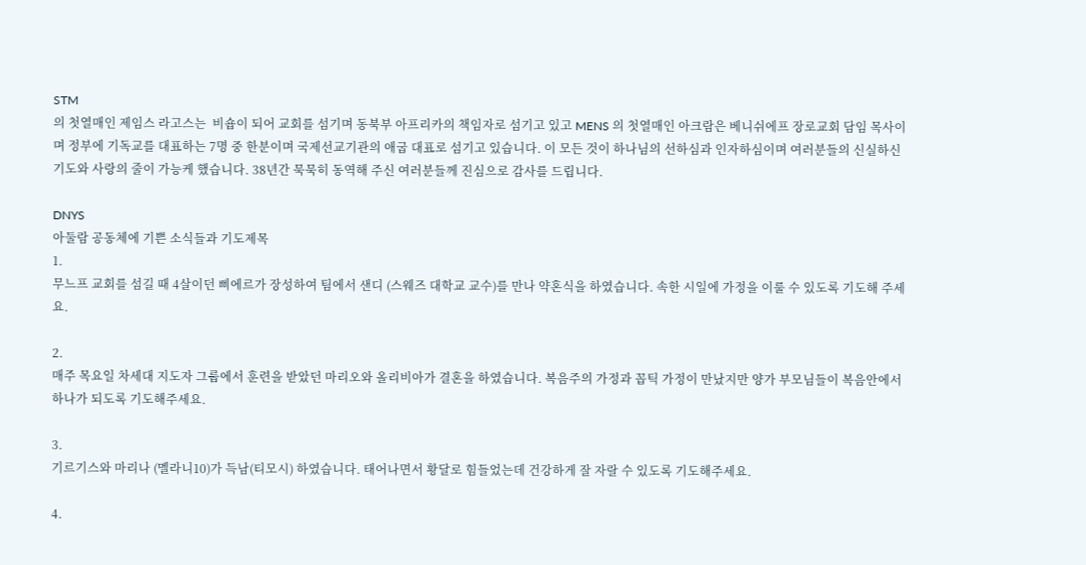STM
의 첫열매인 제임스 라고스는  비숍이 되어 교회를 섬기며 동북부 아프리카의 책임자로 섬기고 있고 MENS 의 첫열매인 아크람은 베니쉬에프 장로교회 담임 목사이며 정부에 기독교를 대표하는 7명 중 한분이며 국제선교기관의 애굽 대표로 섬기고 있습니다. 이 모든 것이 하나님의 선하심과 인자하심이며 여러분들의 신실하신 기도와 사랑의 줄이 가능케 했습니다. 38년간 묵묵히 동역해 주신 여러분들께 진심으로 감사를 드립니다.

DNYS
아둘람 공동체에 기쁜 소식들과 기도제목
1.
무느프 교회를 섬길 때 4살이던 삐에르가 장성하여 팀에서 샌디 (스웨즈 대학교 교수)를 만나 약혼식을 하였습니다. 속한 시일에 가정을 이룰 수 있도록 기도해 주세요.

2.
매주 목요일 차세대 지도자 그룹에서 훈련을 받았던 마리오와 올리비아가 결혼을 하였습니다. 복음주의 가정과 꼽틱 가정이 만났지만 양가 부모님들이 복음안에서 하나가 되도록 기도해주세요.

3.
기르기스와 마리나 (멜라니10)가 득남(티모시) 하였습니다. 태어나면서 황달로 힘들었는데 건강하게 잘 자랄 수 있도록 기도해주세요.

4.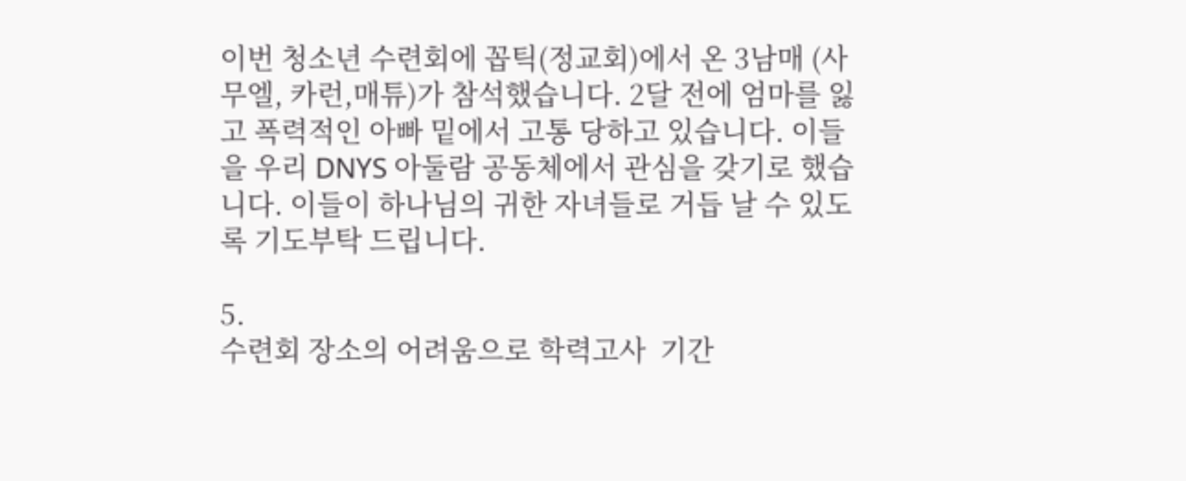이번 청소년 수련회에 꼽틱(정교회)에서 온 3남매 (사무엘, 카런,매튜)가 참석했습니다. 2달 전에 엄마를 잃고 폭력적인 아빠 밑에서 고통 당하고 있습니다. 이들을 우리 DNYS 아둘람 공동체에서 관심을 갖기로 했습니다. 이들이 하나님의 귀한 자녀들로 거듭 날 수 있도록 기도부탁 드립니다.

5.
수련회 장소의 어려움으로 학력고사  기간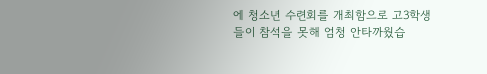에 청소년 수련회를 개최함으로 고3학생들이 참석을 못해 엄청 안타까웠습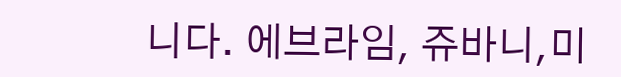니다. 에브라임, 쥬바니,미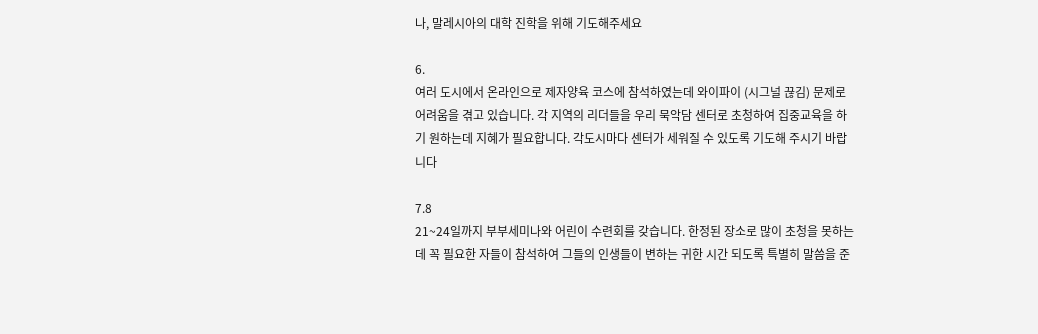나, 말레시아의 대학 진학을 위해 기도해주세요

6.
여러 도시에서 온라인으로 제자양육 코스에 참석하였는데 와이파이 (시그널 끊김) 문제로 어려움을 겪고 있습니다. 각 지역의 리더들을 우리 묵악담 센터로 초청하여 집중교육을 하기 원하는데 지혜가 필요합니다. 각도시마다 센터가 세워질 수 있도록 기도해 주시기 바랍니다

7.8
21~24일까지 부부세미나와 어린이 수련회를 갖습니다. 한정된 장소로 많이 초청을 못하는데 꼭 필요한 자들이 참석하여 그들의 인생들이 변하는 귀한 시간 되도록 특별히 말씀을 준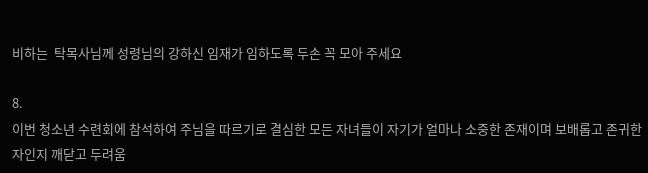비하는  탁목사님께 성령님의 강하신 임재가 임하도록 두손 꼭 모아 주세요

8.
이번 청소년 수련회에 참석하여 주님을 따르기로 결심한 모든 자녀들이 자기가 얼마나 소중한 존재이며 보배롭고 존귀한 자인지 깨닫고 두려움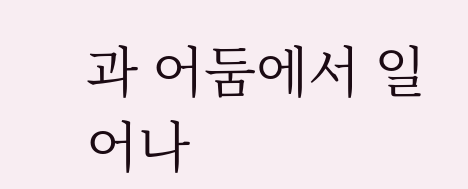과 어둠에서 일어나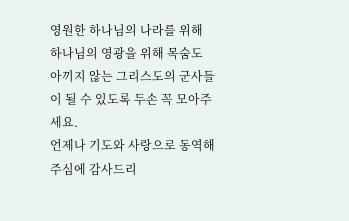영원한 하나님의 나라를 위해 하나님의 영광을 위해 목숨도 아끼지 않는 그리스도의 군사들이 될 수 있도록 두손 꼭 모아주세요.
언제나 기도와 사랑으로 동역해 주심에 감사드리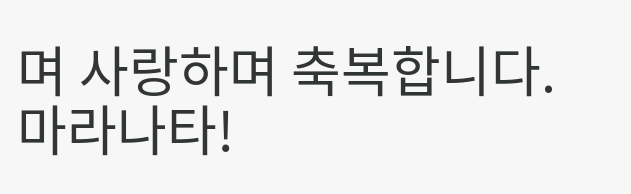며 사랑하며 축복합니다.
마라나타!